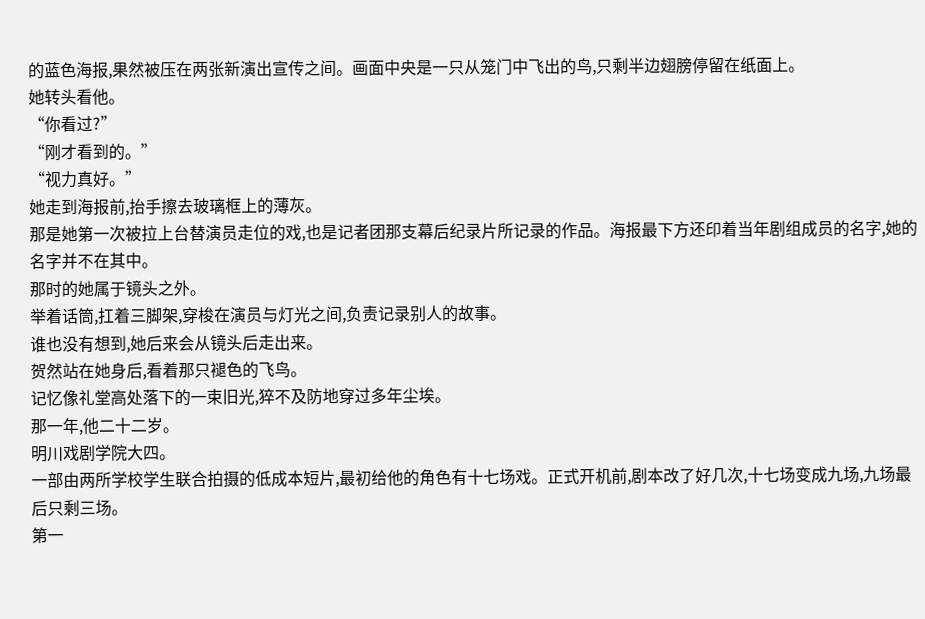的蓝色海报,果然被压在两张新演出宣传之间。画面中央是一只从笼门中飞出的鸟,只剩半边翅膀停留在纸面上。
她转头看他。
“你看过?”
“刚才看到的。”
“视力真好。”
她走到海报前,抬手擦去玻璃框上的薄灰。
那是她第一次被拉上台替演员走位的戏,也是记者团那支幕后纪录片所记录的作品。海报最下方还印着当年剧组成员的名字,她的名字并不在其中。
那时的她属于镜头之外。
举着话筒,扛着三脚架,穿梭在演员与灯光之间,负责记录别人的故事。
谁也没有想到,她后来会从镜头后走出来。
贺然站在她身后,看着那只褪色的飞鸟。
记忆像礼堂高处落下的一束旧光,猝不及防地穿过多年尘埃。
那一年,他二十二岁。
明川戏剧学院大四。
一部由两所学校学生联合拍摄的低成本短片,最初给他的角色有十七场戏。正式开机前,剧本改了好几次,十七场变成九场,九场最后只剩三场。
第一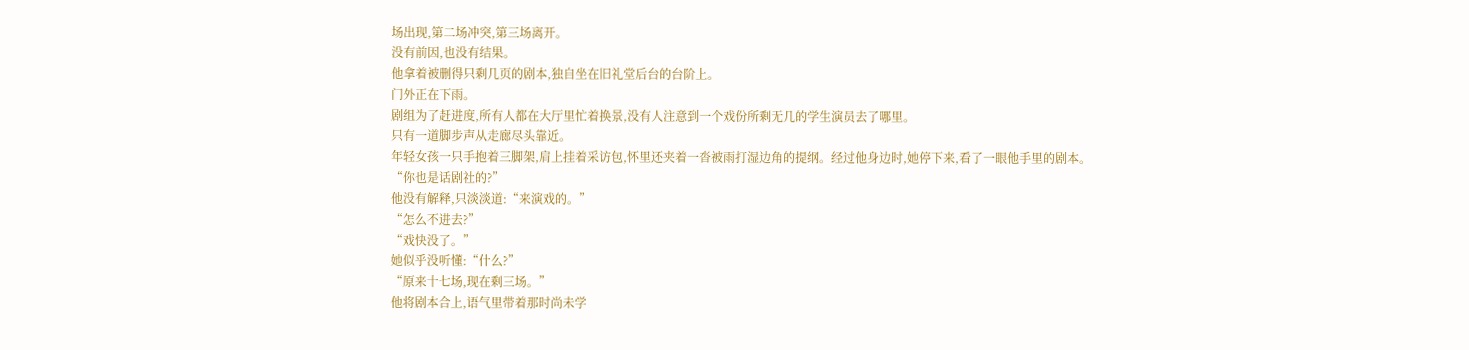场出现,第二场冲突,第三场离开。
没有前因,也没有结果。
他拿着被删得只剩几页的剧本,独自坐在旧礼堂后台的台阶上。
门外正在下雨。
剧组为了赶进度,所有人都在大厅里忙着换景,没有人注意到一个戏份所剩无几的学生演员去了哪里。
只有一道脚步声从走廊尽头靠近。
年轻女孩一只手抱着三脚架,肩上挂着采访包,怀里还夹着一沓被雨打湿边角的提纲。经过他身边时,她停下来,看了一眼他手里的剧本。
“你也是话剧社的?”
他没有解释,只淡淡道:“来演戏的。”
“怎么不进去?”
“戏快没了。”
她似乎没听懂:“什么?”
“原来十七场,现在剩三场。”
他将剧本合上,语气里带着那时尚未学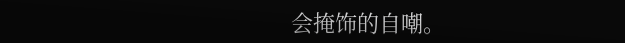会掩饰的自嘲。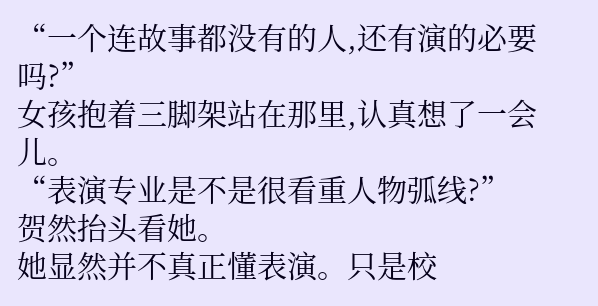“一个连故事都没有的人,还有演的必要吗?”
女孩抱着三脚架站在那里,认真想了一会儿。
“表演专业是不是很看重人物弧线?”
贺然抬头看她。
她显然并不真正懂表演。只是校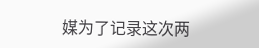媒为了记录这次两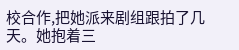校合作,把她派来剧组跟拍了几天。她抱着三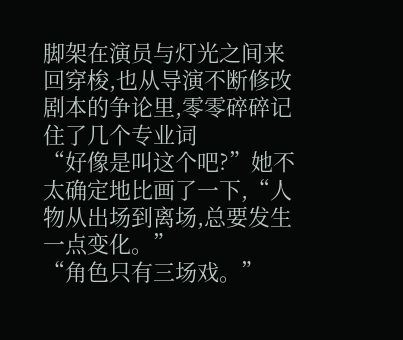脚架在演员与灯光之间来回穿梭,也从导演不断修改剧本的争论里,零零碎碎记住了几个专业词
“好像是叫这个吧?”她不太确定地比画了一下,“人物从出场到离场,总要发生一点变化。”
“角色只有三场戏。”